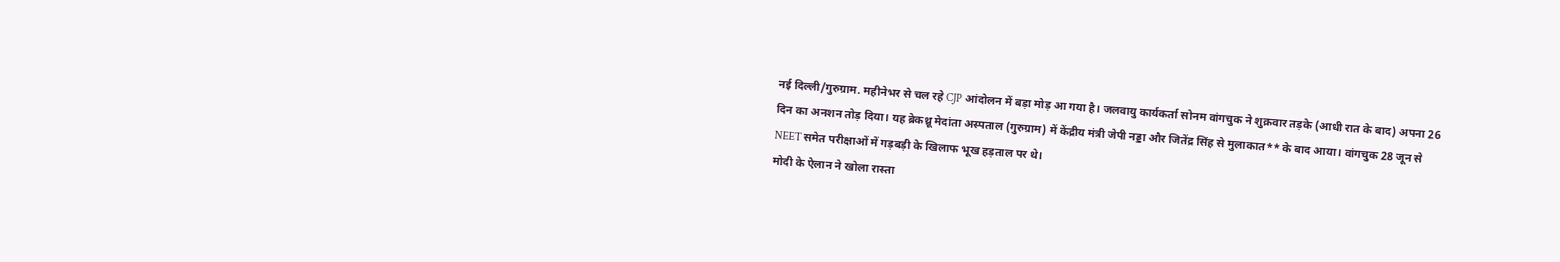नई दिल्ली/गुरुग्राम. महीनेभर से चल रहे CJP आंदोलन में बड़ा मोड़ आ गया है। जलवायु कार्यकर्ता सोनम वांगचुक ने शुक्रवार तड़के (आधी रात के बाद) अपना 26 दिन का अनशन तोड़ दिया। यह ब्रेकथ्रू मेदांता अस्पताल (गुरुग्राम) में केंद्रीय मंत्री जेपी नड्डा और जितेंद्र सिंह से मुलाकात** के बाद आया। वांगचुक 28 जून से NEET समेत परीक्षाओं में गड़बड़ी के खिलाफ भूख हड़ताल पर थे।
मोदी के ऐलान ने खोला रास्ता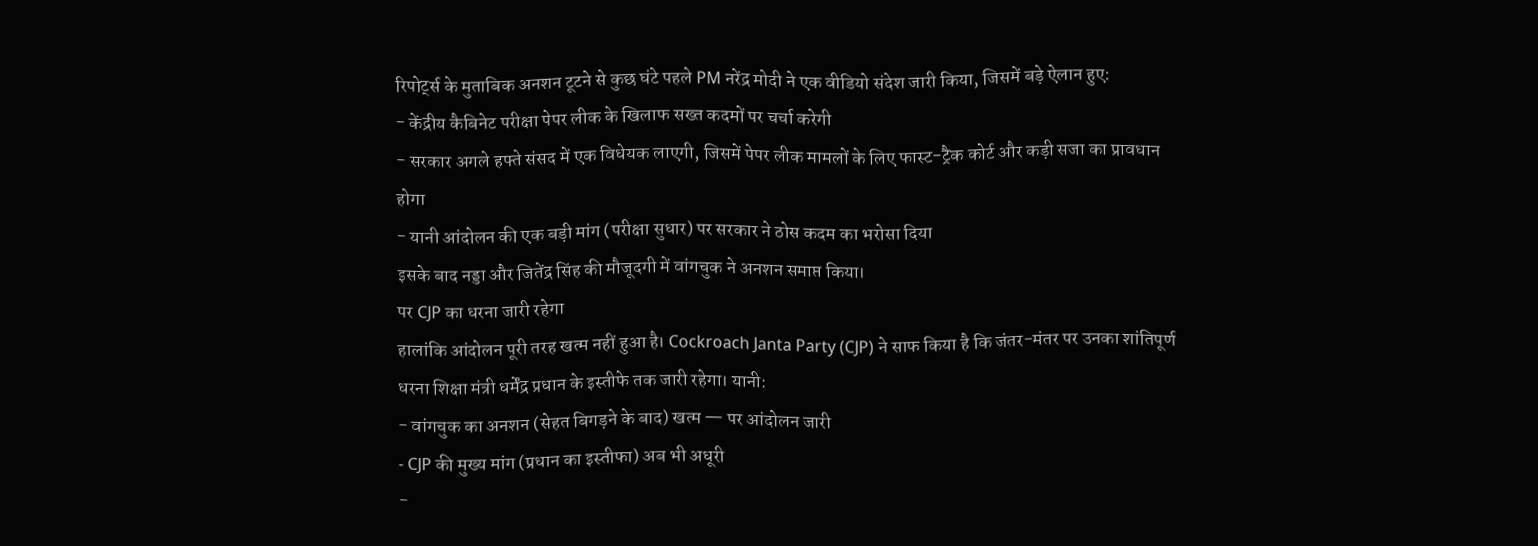रिपोर्ट्स के मुताबिक अनशन टूटने से कुछ घंटे पहले PM नरेंद्र मोदी ने एक वीडियो संदेश जारी किया, जिसमें बड़े ऐलान हुए:
- केंद्रीय कैबिनेट परीक्षा पेपर लीक के खिलाफ सख्त कदमों पर चर्चा करेगी
- सरकार अगले हफ्ते संसद में एक विधेयक लाएगी, जिसमें पेपर लीक मामलों के लिए फास्ट-ट्रैक कोर्ट और कड़ी सजा का प्रावधान होगा
- यानी आंदोलन की एक बड़ी मांग (परीक्षा सुधार) पर सरकार ने ठोस कदम का भरोसा दिया
इसके बाद नड्डा और जितेंद्र सिंह की मौजूदगी में वांगचुक ने अनशन समाप्त किया।
पर CJP का धरना जारी रहेगा
हालांकि आंदोलन पूरी तरह खत्म नहीं हुआ है। Cockroach Janta Party (CJP) ने साफ किया है कि जंतर-मंतर पर उनका शांतिपूर्ण धरना शिक्षा मंत्री धर्मेंद्र प्रधान के इस्तीफे तक जारी रहेगा। यानी:
- वांगचुक का अनशन (सेहत बिगड़ने के बाद) खत्म — पर आंदोलन जारी
- CJP की मुख्य मांग (प्रधान का इस्तीफा) अब भी अधूरी
-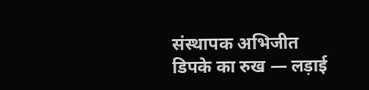संस्थापक अभिजीत डिपके का रुख — लड़ाई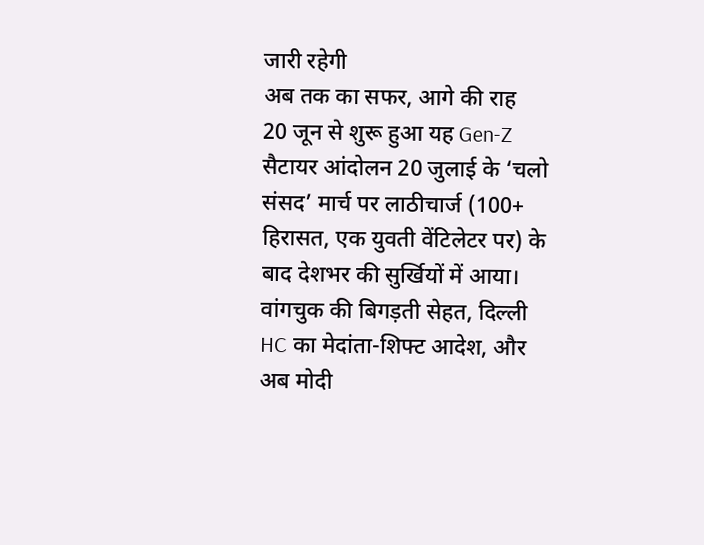जारी रहेगी
अब तक का सफर, आगे की राह
20 जून से शुरू हुआ यह Gen-Z सैटायर आंदोलन 20 जुलाई के ‘चलो संसद’ मार्च पर लाठीचार्ज (100+ हिरासत, एक युवती वेंटिलेटर पर) के बाद देशभर की सुर्खियों में आया। वांगचुक की बिगड़ती सेहत, दिल्ली HC का मेदांता-शिफ्ट आदेश, और अब मोदी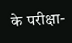के परीक्षा-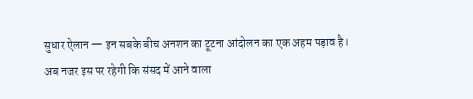सुधार ऐलान — इन सबके बीच अनशन का टूटना आंदोलन का एक अहम पड़ाव है। अब नजर इस पर रहेगी कि संसद में आने वाला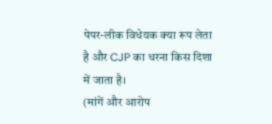पेपर-लीक विधेयक क्या रूप लेता है और CJP का धरना किस दिशा में जाता है।
(मांगें और आरोप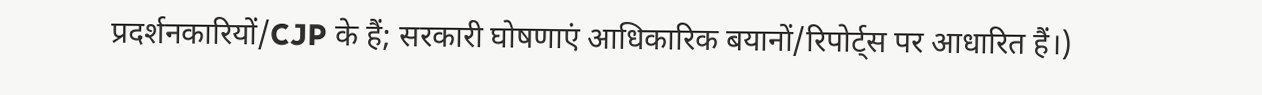प्रदर्शनकारियों/CJP के हैं; सरकारी घोषणाएं आधिकारिक बयानों/रिपोर्ट्स पर आधारित हैं।)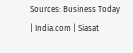Sources: Business Today | India.com | Siasat